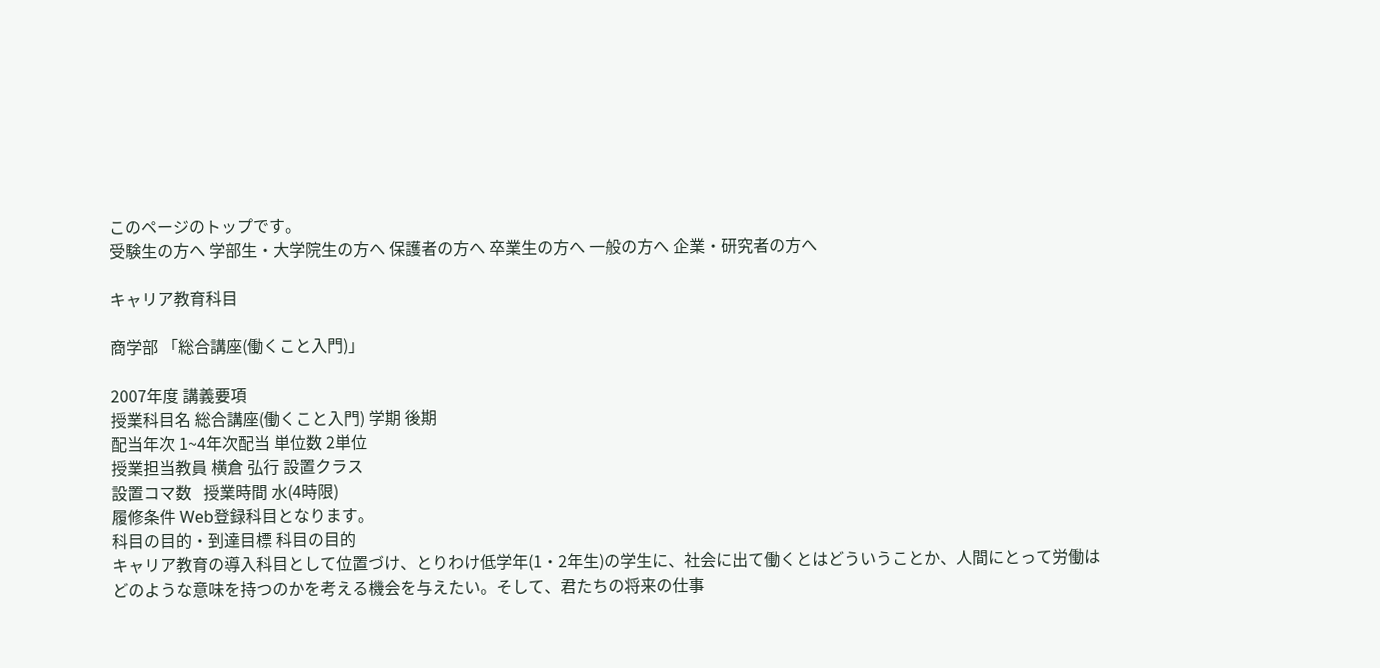このページのトップです。
受験生の方へ 学部生・大学院生の方へ 保護者の方へ 卒業生の方へ 一般の方へ 企業・研究者の方へ

キャリア教育科目

商学部 「総合講座(働くこと入門)」

2007年度 講義要項
授業科目名 総合講座(働くこと入門) 学期 後期
配当年次 1~4年次配当 単位数 2単位
授業担当教員 横倉 弘行 設置クラス
設置コマ数   授業時間 水(4時限)
履修条件 Web登録科目となります。
科目の目的・到達目標 科目の目的
キャリア教育の導入科目として位置づけ、とりわけ低学年(1・2年生)の学生に、社会に出て働くとはどういうことか、人間にとって労働はどのような意味を持つのかを考える機会を与えたい。そして、君たちの将来の仕事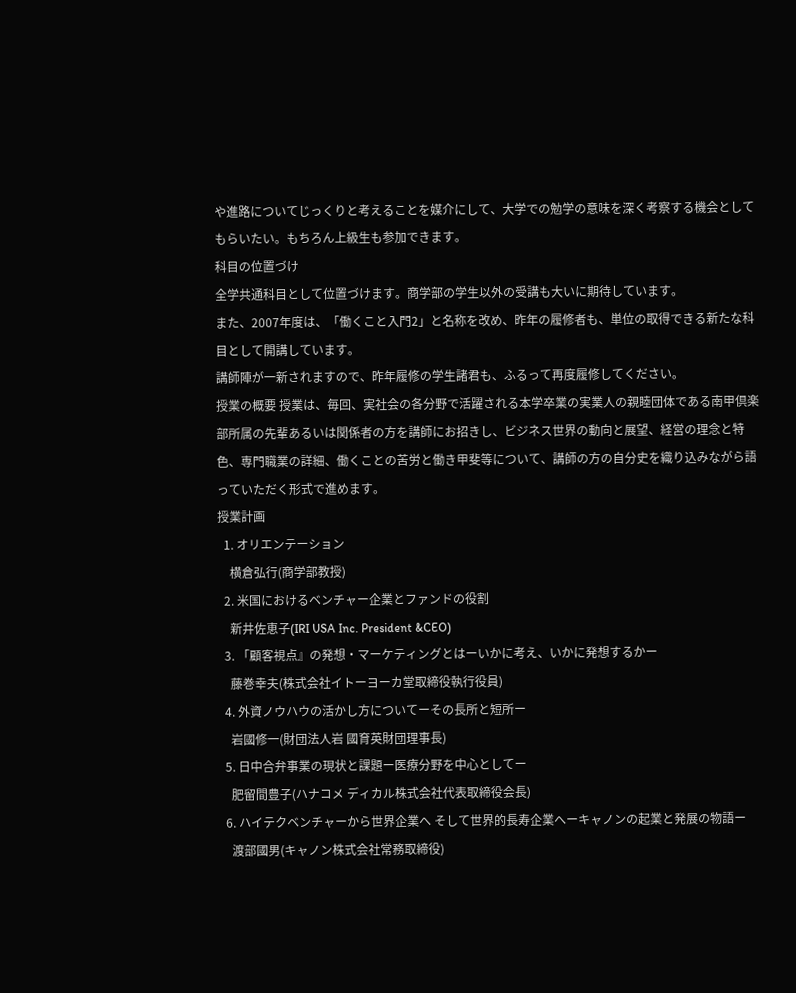や進路についてじっくりと考えることを媒介にして、大学での勉学の意味を深く考察する機会としてもらいたい。もちろん上級生も参加できます。
科目の位置づけ
全学共通科目として位置づけます。商学部の学生以外の受講も大いに期待しています。
また、2007年度は、「働くこと入門2」と名称を改め、昨年の履修者も、単位の取得できる新たな科目として開講しています。
講師陣が一新されますので、昨年履修の学生諸君も、ふるって再度履修してください。
授業の概要 授業は、毎回、実社会の各分野で活躍される本学卒業の実業人の親睦団体である南甲倶楽部所属の先輩あるいは関係者の方を講師にお招きし、ビジネス世界の動向と展望、経営の理念と特色、専門職業の詳細、働くことの苦労と働き甲斐等について、講師の方の自分史を織り込みながら語っていただく形式で進めます。
授業計画
  1. オリエンテーション
    横倉弘行(商学部教授)
  2. 米国におけるベンチャー企業とファンドの役割
    新井佐恵子(IRI USA Inc. President &CEO)
  3. 「顧客視点』の発想・マーケティングとはーいかに考え、いかに発想するかー
    藤巻幸夫(株式会社イトーヨーカ堂取締役執行役員)
  4. 外資ノウハウの活かし方についてーその長所と短所ー
    岩國修一(財団法人岩 國育英財団理事長)
  5. 日中合弁事業の現状と課題ー医療分野を中心としてー
    肥留間豊子(ハナコメ ディカル株式会社代表取締役会長)
  6. ハイテクベンチャーから世界企業へ そして世界的長寿企業へーキャノンの起業と発展の物語ー
    渡部國男(キャノン株式会社常務取締役)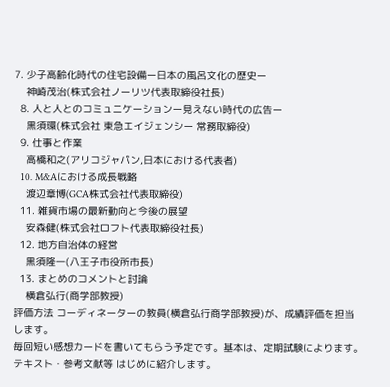7. 少子高齢化時代の住宅設備ー日本の風呂文化の歴史ー
    神崎茂治(株式会社ノーリツ代表取締役社長)
  8. 人と人とのコミュニケーションー見えない時代の広告ー
    黒須環(株式会社 東急エイジェンシー 常務取締役)
  9. 仕事と作業
    高橋和之(アリコジャパン,日本における代表者)
  10. M&Aにおける成長戦略
    渡辺章博(GCA株式会社代表取締役)
  11. 雑貨市場の最新動向と今後の展望
    安森健(株式会社ロフト代表取締役社長)
  12. 地方自治体の経営
    黒須隆一(八王子市役所市長)
  13. まとめのコメントと討論
    横倉弘行(商学部教授)
評価方法 コーディネーターの教員(横倉弘行商学部教授)が、成績評価を担当します。
毎回短い感想カードを書いてもらう予定です。基本は、定期試験によります。
テキスト・参考文献等 はじめに紹介します。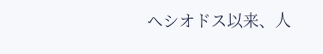ヘシオドス以来、人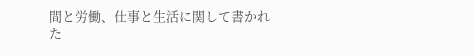間と労働、仕事と生活に関して書かれた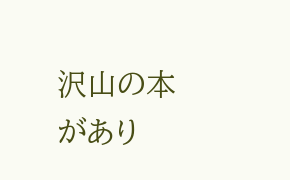沢山の本があり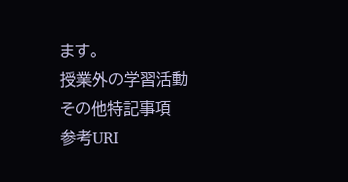ます。
授業外の学習活動
その他特記事項
参考URI